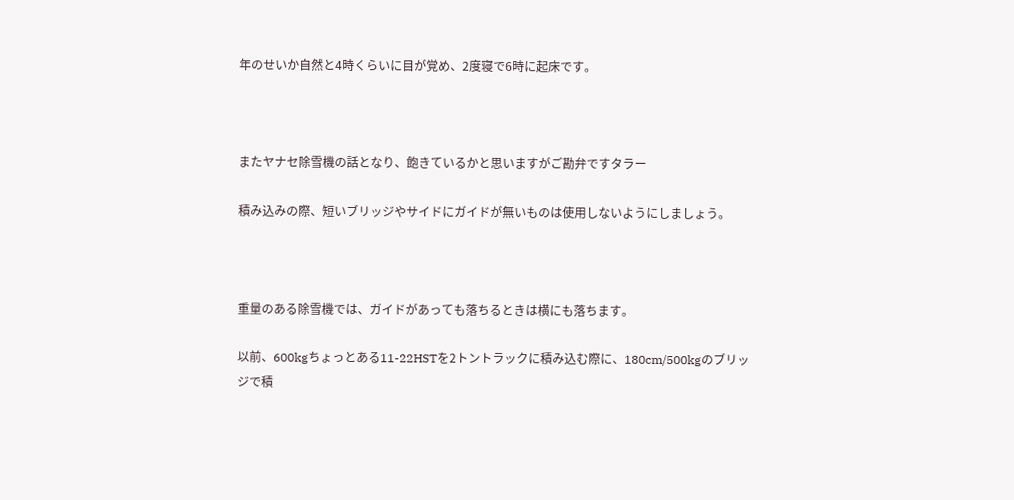年のせいか自然と4時くらいに目が覚め、2度寝で6時に起床です。



またヤナセ除雪機の話となり、飽きているかと思いますがご勘弁ですタラー

積み込みの際、短いブリッジやサイドにガイドが無いものは使用しないようにしましょう。



重量のある除雪機では、ガイドがあっても落ちるときは横にも落ちます。

以前、600kgちょっとある11-22HSTを2トントラックに積み込む際に、180cm/500kgのブリッジで積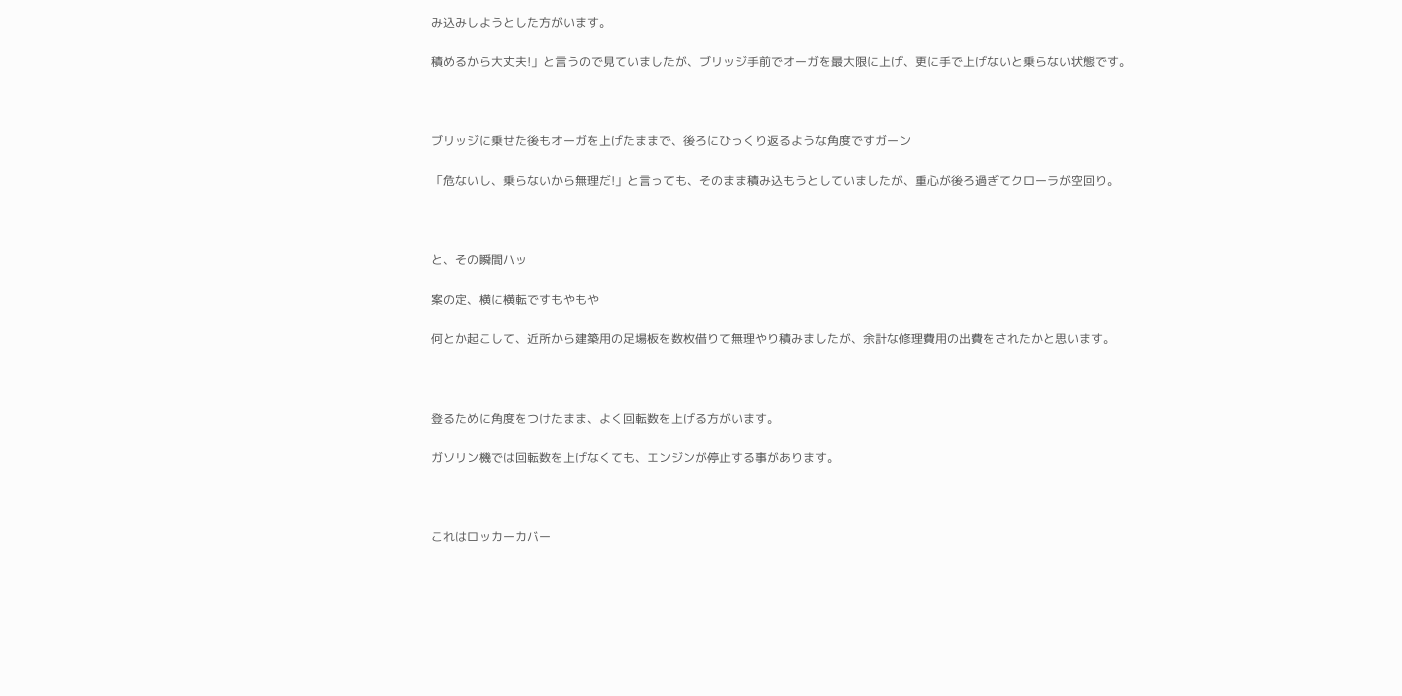み込みしようとした方がいます。

積めるから大丈夫!」と言うので見ていましたが、ブリッジ手前でオーガを最大限に上げ、更に手で上げないと乗らない状態です。



ブリッジに乗せた後もオーガを上げたままで、後ろにひっくり返るような角度ですガーン

「危ないし、乗らないから無理だ!」と言っても、そのまま積み込もうとしていましたが、重心が後ろ過ぎてクローラが空回り。



と、その瞬間ハッ

案の定、横に横転ですもやもや

何とか起こして、近所から建築用の足場板を数枚借りて無理やり積みましたが、余計な修理費用の出費をされたかと思います。



登るために角度をつけたまま、よく回転数を上げる方がいます。

ガソリン機では回転数を上げなくても、エンジンが停止する事があります。



これはロッカーカバー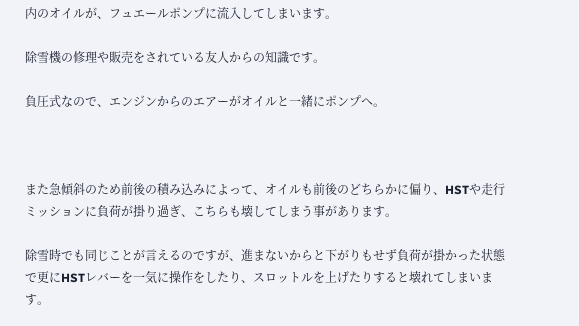内のオイルが、フュエールポンプに流入してしまいます。

除雪機の修理や販売をされている友人からの知識です。

負圧式なので、エンジンからのエアーがオイルと一緒にポンプへ。



また急傾斜のため前後の積み込みによって、オイルも前後のどちらかに偏り、HSTや走行ミッションに負荷が掛り過ぎ、こちらも壊してしまう事があります。

除雪時でも同じことが言えるのですが、進まないからと下がりもせず負荷が掛かった状態で更にHSTレバーを一気に操作をしたり、スロットルを上げたりすると壊れてしまいます。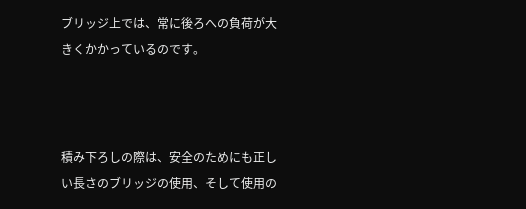ブリッジ上では、常に後ろへの負荷が大きくかかっているのです。



積み下ろしの際は、安全のためにも正しい長さのブリッジの使用、そして使用の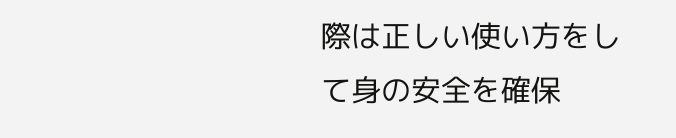際は正しい使い方をして身の安全を確保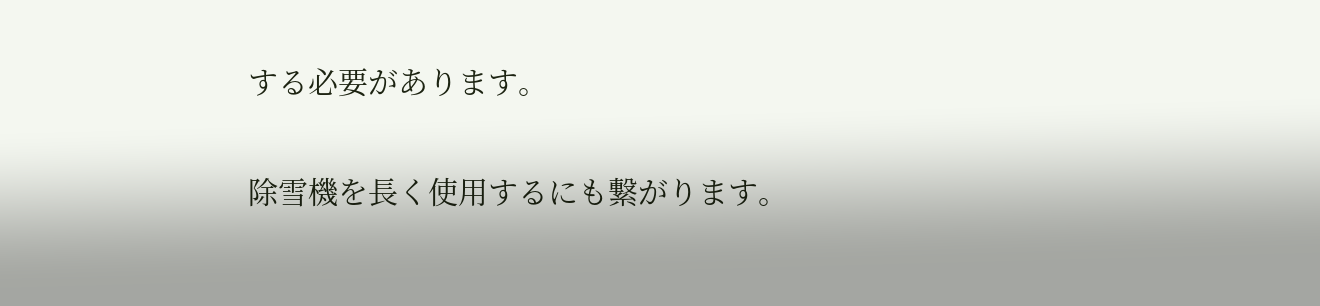する必要があります。

除雪機を長く使用するにも繋がります。